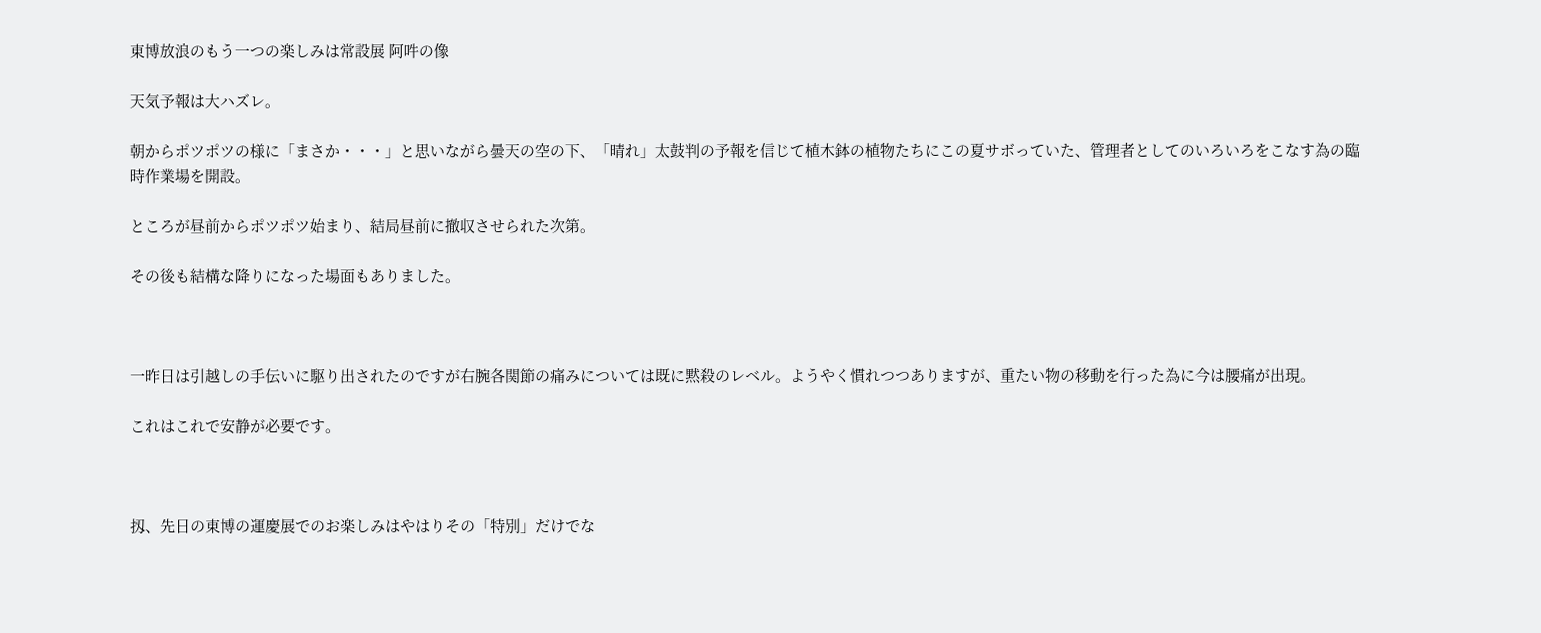東博放浪のもう一つの楽しみは常設展 阿吽の像

天気予報は大ハズレ。

朝からポツポツの様に「まさか・・・」と思いながら曇天の空の下、「晴れ」太鼓判の予報を信じて植木鉢の植物たちにこの夏サボっていた、管理者としてのいろいろをこなす為の臨時作業場を開設。

ところが昼前からポツポツ始まり、結局昼前に撤収させられた次第。

その後も結構な降りになった場面もありました。



一昨日は引越しの手伝いに駆り出されたのですが右腕各関節の痛みについては既に黙殺のレベル。ようやく慣れつつありますが、重たい物の移動を行った為に今は腰痛が出現。

これはこれで安静が必要です。



扨、先日の東博の運慶展でのお楽しみはやはりその「特別」だけでな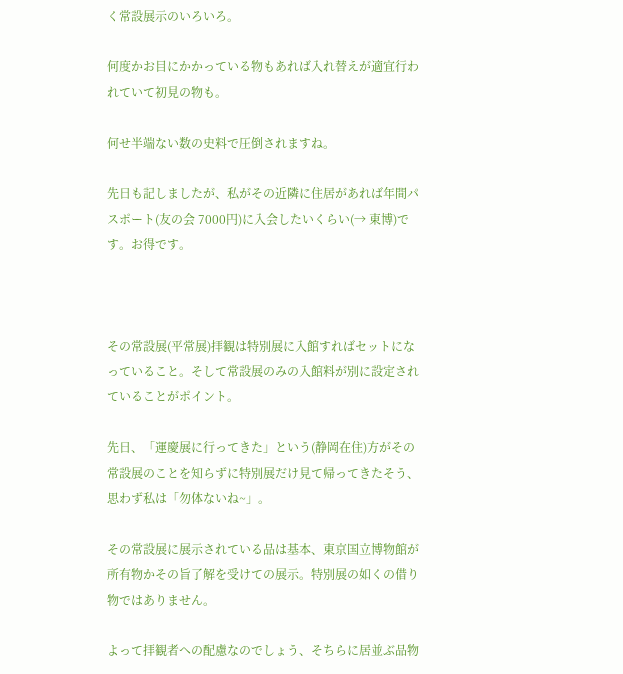く常設展示のいろいろ。

何度かお目にかかっている物もあれば入れ替えが適宜行われていて初見の物も。

何せ半端ない数の史料で圧倒されますね。

先日も記しましたが、私がその近隣に住居があれば年間パスポート(友の会 7000円)に入会したいくらい(→ 東博)です。お得です。



その常設展(平常展)拝観は特別展に入館すればセットになっていること。そして常設展のみの入館料が別に設定されていることがポイント。

先日、「運慶展に行ってきた」という(静岡在住)方がその常設展のことを知らずに特別展だけ見て帰ってきたそう、思わず私は「勿体ないね~」。

その常設展に展示されている品は基本、東京国立博物館が所有物かその旨了解を受けての展示。特別展の如くの借り物ではありません。

よって拝観者への配慮なのでしょう、そちらに居並ぶ品物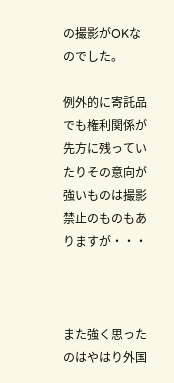の撮影がOKなのでした。

例外的に寄託品でも権利関係が先方に残っていたりその意向が強いものは撮影禁止のものもありますが・・・



また強く思ったのはやはり外国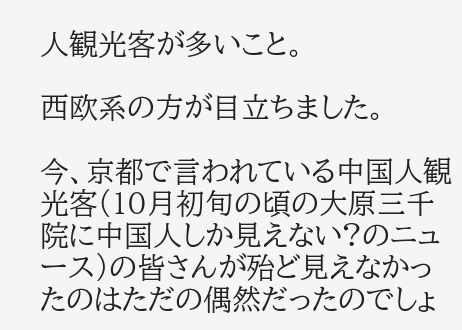人観光客が多いこと。

西欧系の方が目立ちました。

今、京都で言われている中国人観光客(10月初旬の頃の大原三千院に中国人しか見えない?のニュース)の皆さんが殆ど見えなかったのはただの偶然だったのでしょ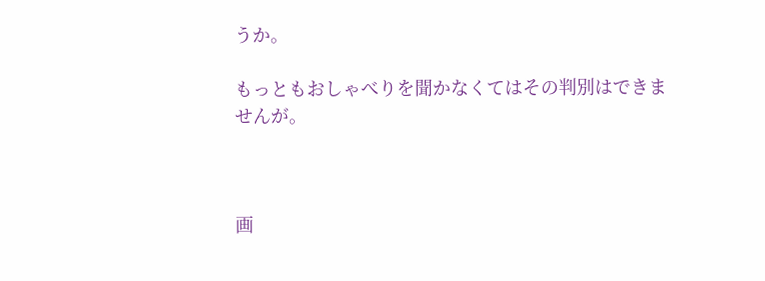うか。

もっともおしゃべりを聞かなくてはその判別はできませんが。



画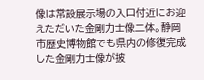像は常設展示場の入口付近にお迎えただいた金剛力士像二体。静岡市歴史博物館でも県内の修復完成した金剛力士像が披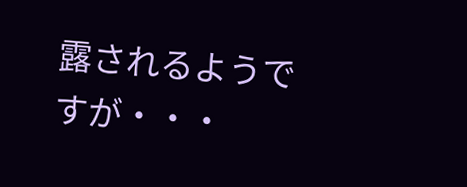露されるようですが・・・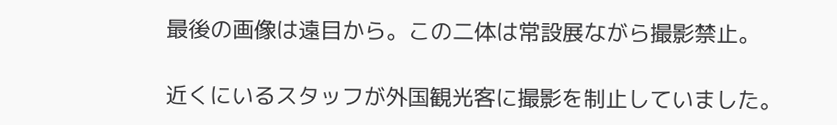最後の画像は遠目から。この二体は常設展ながら撮影禁止。

近くにいるスタッフが外国観光客に撮影を制止していました。